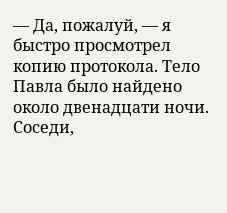— Да, пожалуй, — я быстро просмотрел копию протокола. Тело Павла было найдено около двенадцати ночи. Соседи,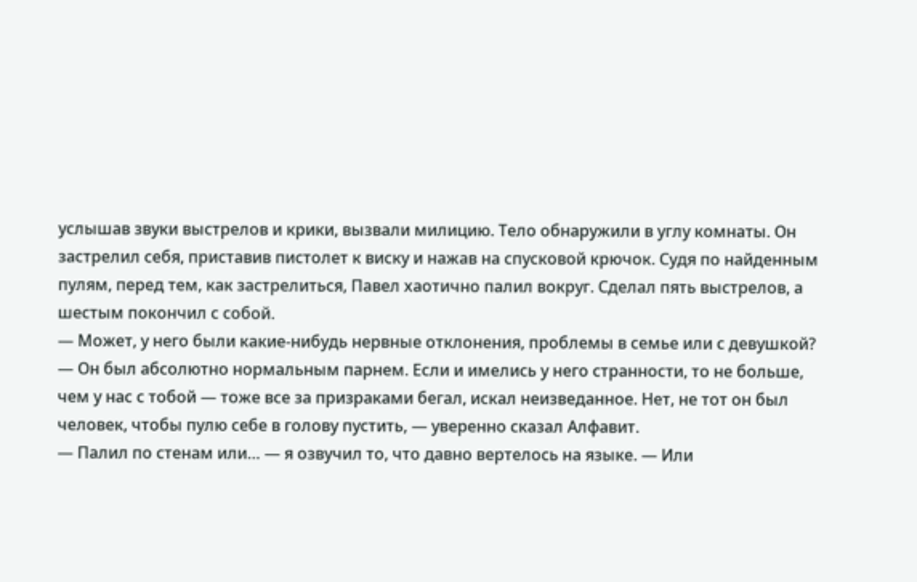услышав звуки выстрелов и крики, вызвали милицию. Тело обнаружили в углу комнаты. Он застрелил себя, приставив пистолет к виску и нажав на спусковой крючок. Судя по найденным пулям, перед тем, как застрелиться, Павел хаотично палил вокруг. Сделал пять выстрелов, а шестым покончил с собой.
— Может, у него были какие-нибудь нервные отклонения, проблемы в семье или с девушкой?
— Он был абсолютно нормальным парнем. Если и имелись у него странности, то не больше, чем у нас с тобой — тоже все за призраками бегал, искал неизведанное. Нет, не тот он был человек, чтобы пулю себе в голову пустить, — уверенно сказал Алфавит.
— Палил по стенам или… — я озвучил то, что давно вертелось на языке. — Или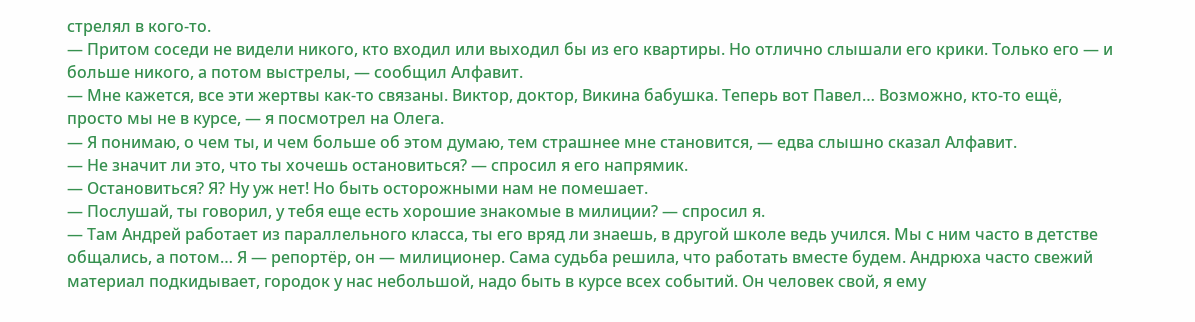стрелял в кого-то.
— Притом соседи не видели никого, кто входил или выходил бы из его квартиры. Но отлично слышали его крики. Только его — и больше никого, а потом выстрелы, — сообщил Алфавит.
— Мне кажется, все эти жертвы как-то связаны. Виктор, доктор, Викина бабушка. Теперь вот Павел… Возможно, кто-то ещё, просто мы не в курсе, — я посмотрел на Олега.
— Я понимаю, о чем ты, и чем больше об этом думаю, тем страшнее мне становится, — едва слышно сказал Алфавит.
— Не значит ли это, что ты хочешь остановиться? — спросил я его напрямик.
— Остановиться? Я? Ну уж нет! Но быть осторожными нам не помешает.
— Послушай, ты говорил, у тебя еще есть хорошие знакомые в милиции? — спросил я.
— Там Андрей работает из параллельного класса, ты его вряд ли знаешь, в другой школе ведь учился. Мы с ним часто в детстве общались, а потом… Я — репортёр, он — милиционер. Сама судьба решила, что работать вместе будем. Андрюха часто свежий материал подкидывает, городок у нас небольшой, надо быть в курсе всех событий. Он человек свой, я ему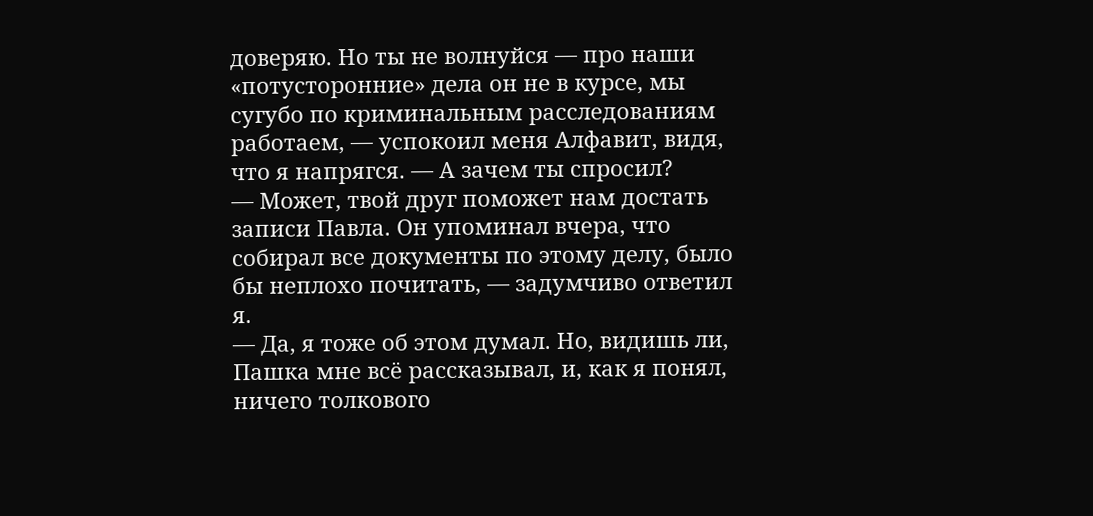доверяю. Но ты не волнуйся — про наши «потусторонние» дела он не в курсе, мы сугубо по криминальным расследованиям работаем, — успокоил меня Алфавит, видя, что я напрягся. — А зачем ты спросил?
— Может, твой друг поможет нам достать записи Павла. Он упоминал вчера, что собирал все документы по этому делу, было бы неплохо почитать, — задумчиво ответил я.
— Да, я тоже об этом думал. Но, видишь ли, Пашка мне всё рассказывал, и, как я понял, ничего толкового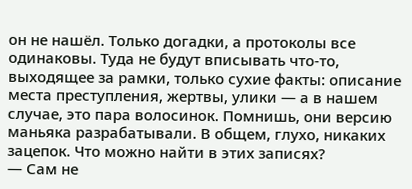он не нашёл. Только догадки, а протоколы все одинаковы. Туда не будут вписывать что-то, выходящее за рамки, только сухие факты: описание места преступления, жертвы, улики — а в нашем случае, это пара волосинок. Помнишь, они версию маньяка разрабатывали. В общем, глухо, никаких зацепок. Что можно найти в этих записях?
— Сам не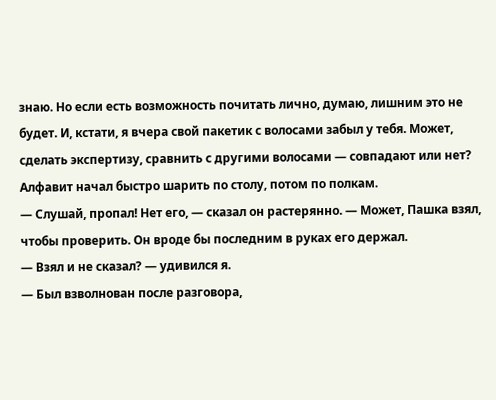знаю. Но если есть возможность почитать лично, думаю, лишним это не будет. И, кстати, я вчера свой пакетик с волосами забыл у тебя. Может, сделать экспертизу, сравнить с другими волосами — совпадают или нет?
Алфавит начал быстро шарить по столу, потом по полкам.
— Слушай, пропал! Нет его, — сказал он растерянно. — Может, Пашка взял, чтобы проверить. Он вроде бы последним в руках его держал.
— Взял и не сказал? — удивился я.
— Был взволнован после разговора,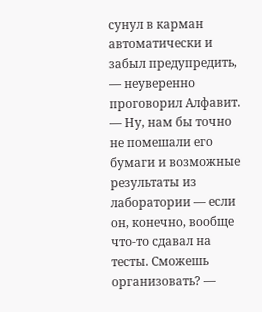сунул в карман автоматически и забыл предупредить, — неуверенно проговорил Алфавит.
— Ну, нам бы точно не помешали его бумаги и возможные результаты из лаборатории — если он, конечно, вообще что-то сдавал на тесты. Сможешь организовать? —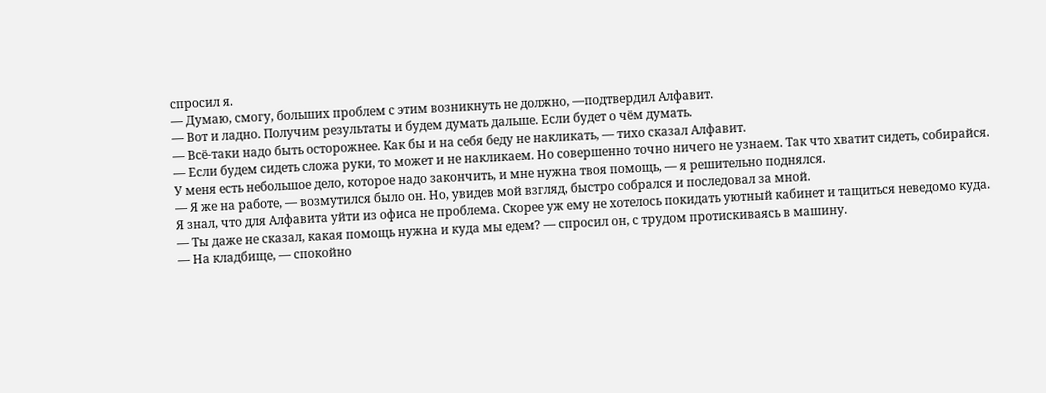спросил я.
— Думаю, смогу, больших проблем с этим возникнуть не должно, —подтвердил Алфавит.
— Вот и ладно. Получим результаты и будем думать дальше. Если будет о чём думать.
— Всё-таки надо быть осторожнее. Как бы и на себя беду не накликать, — тихо сказал Алфавит.
— Если будем сидеть сложа руки, то может и не накликаем. Но совершенно точно ничего не узнаем. Так что хватит сидеть, собирайся. У меня есть небольшое дело, которое надо закончить, и мне нужна твоя помощь, — я решительно поднялся.
— Я же на работе, — возмутился было он. Но, увидев мой взгляд, быстро собрался и последовал за мной.
Я знал, что для Алфавита уйти из офиса не проблема. Скорее уж ему не хотелось покидать уютный кабинет и тащиться неведомо куда.
— Ты даже не сказал, какая помощь нужна и куда мы едем? — спросил он, с трудом протискиваясь в машину.
— На кладбище, — спокойно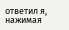ответил я, нажимая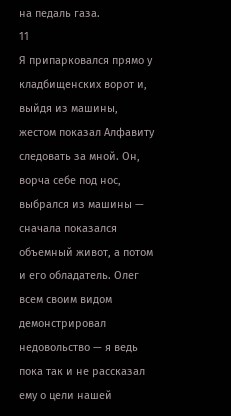на педаль газа.
11
Я припарковался прямо у кладбищенских ворот и, выйдя из машины, жестом показал Алфавиту следовать за мной. Он, ворча себе под нос, выбрался из машины — сначала показался объемный живот, а потом и его обладатель. Олег всем своим видом демонстрировал недовольство — я ведь пока так и не рассказал ему о цели нашей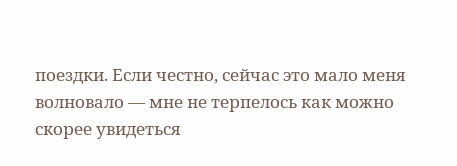поездки. Если честно, сейчас это мало меня волновало — мне не терпелось как можно скорее увидеться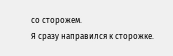со сторожем.
Я сразу направился к сторожке.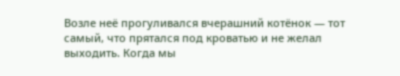Возле неё прогуливался вчерашний котёнок — тот самый, что прятался под кроватью и не желал выходить. Когда мы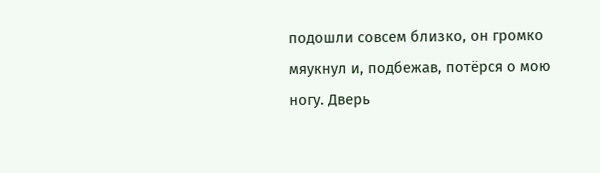подошли совсем близко, он громко мяукнул и, подбежав, потёрся о мою ногу. Дверь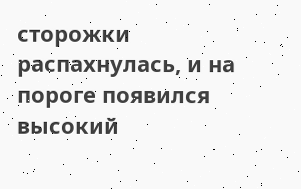сторожки распахнулась, и на пороге появился высокий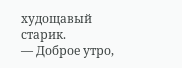худощавый старик.
— Доброе утро,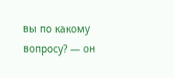вы по какому вопросу? — он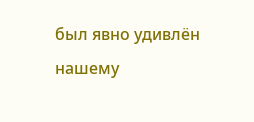был явно удивлён нашему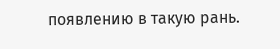появлению в такую рань.